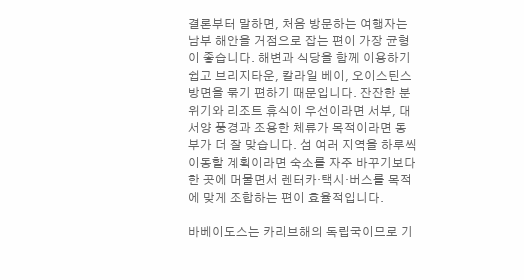결론부터 말하면, 처음 방문하는 여행자는 남부 해안을 거점으로 잡는 편이 가장 균형이 좋습니다. 해변과 식당을 함께 이용하기 쉽고 브리지타운, 칼라일 베이, 오이스틴스 방면을 묶기 편하기 때문입니다. 잔잔한 분위기와 리조트 휴식이 우선이라면 서부, 대서양 풍경과 조용한 체류가 목적이라면 동부가 더 잘 맞습니다. 섬 여러 지역을 하루씩 이동할 계획이라면 숙소를 자주 바꾸기보다 한 곳에 머물면서 렌터카·택시·버스를 목적에 맞게 조합하는 편이 효율적입니다.

바베이도스는 카리브해의 독립국이므로 기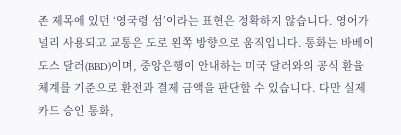존 제목에 있던 ‘영국령 섬’이라는 표현은 정확하지 않습니다. 영어가 널리 사용되고 교통은 도로 왼쪽 방향으로 움직입니다. 통화는 바베이도스 달러(BBD)이며, 중앙은행이 안내하는 미국 달러와의 공식 환율 체계를 기준으로 환전과 결제 금액을 판단할 수 있습니다. 다만 실제 카드 승인 통화,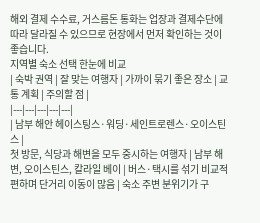해외 결제 수수료, 거스름돈 통화는 업장과 결제수단에 따라 달라질 수 있으므로 현장에서 먼저 확인하는 것이 좋습니다.
지역별 숙소 선택 한눈에 비교
| 숙박 권역 | 잘 맞는 여행자 | 가까이 묶기 좋은 장소 | 교통 계획 | 주의할 점 |
|---|---|---|---|---|
| 남부 해안 헤이스팅스·워딩·세인트로렌스·오이스틴스 |
첫 방문, 식당과 해변을 모두 중시하는 여행자 | 남부 해변, 오이스틴스, 칼라일 베이 | 버스·택시를 섞기 비교적 편하며 단거리 이동이 많음 | 숙소 주변 분위기가 구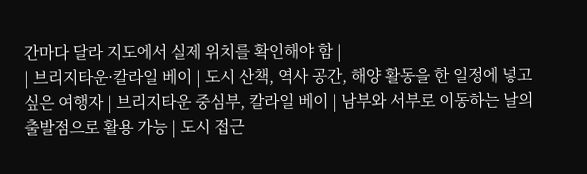간마다 달라 지도에서 실제 위치를 확인해야 함 |
| 브리지타운·칼라일 베이 | 도시 산책, 역사 공간, 해양 활동을 한 일정에 넣고 싶은 여행자 | 브리지타운 중심부, 칼라일 베이 | 남부와 서부로 이동하는 날의 출발점으로 활용 가능 | 도시 접근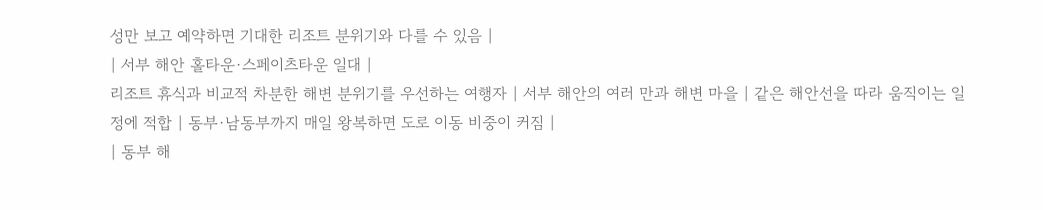성만 보고 예약하면 기대한 리조트 분위기와 다를 수 있음 |
| 서부 해안 홀타운·스페이츠타운 일대 |
리조트 휴식과 비교적 차분한 해변 분위기를 우선하는 여행자 | 서부 해안의 여러 만과 해변 마을 | 같은 해안선을 따라 움직이는 일정에 적합 | 동부·남동부까지 매일 왕복하면 도로 이동 비중이 커짐 |
| 동부 해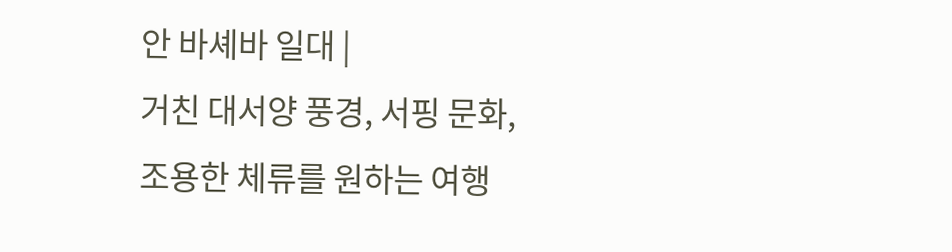안 바셰바 일대 |
거친 대서양 풍경, 서핑 문화, 조용한 체류를 원하는 여행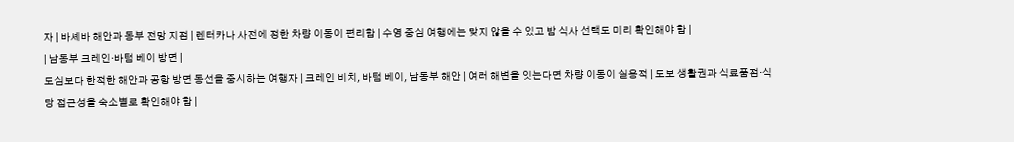자 | 바셰바 해안과 동부 전망 지점 | 렌터카나 사전에 정한 차량 이동이 편리함 | 수영 중심 여행에는 맞지 않을 수 있고 밤 식사 선택도 미리 확인해야 함 |
| 남동부 크레인·바텀 베이 방면 |
도심보다 한적한 해안과 공항 방면 동선을 중시하는 여행자 | 크레인 비치, 바텀 베이, 남동부 해안 | 여러 해변을 잇는다면 차량 이동이 실용적 | 도보 생활권과 식료품점·식당 접근성을 숙소별로 확인해야 함 |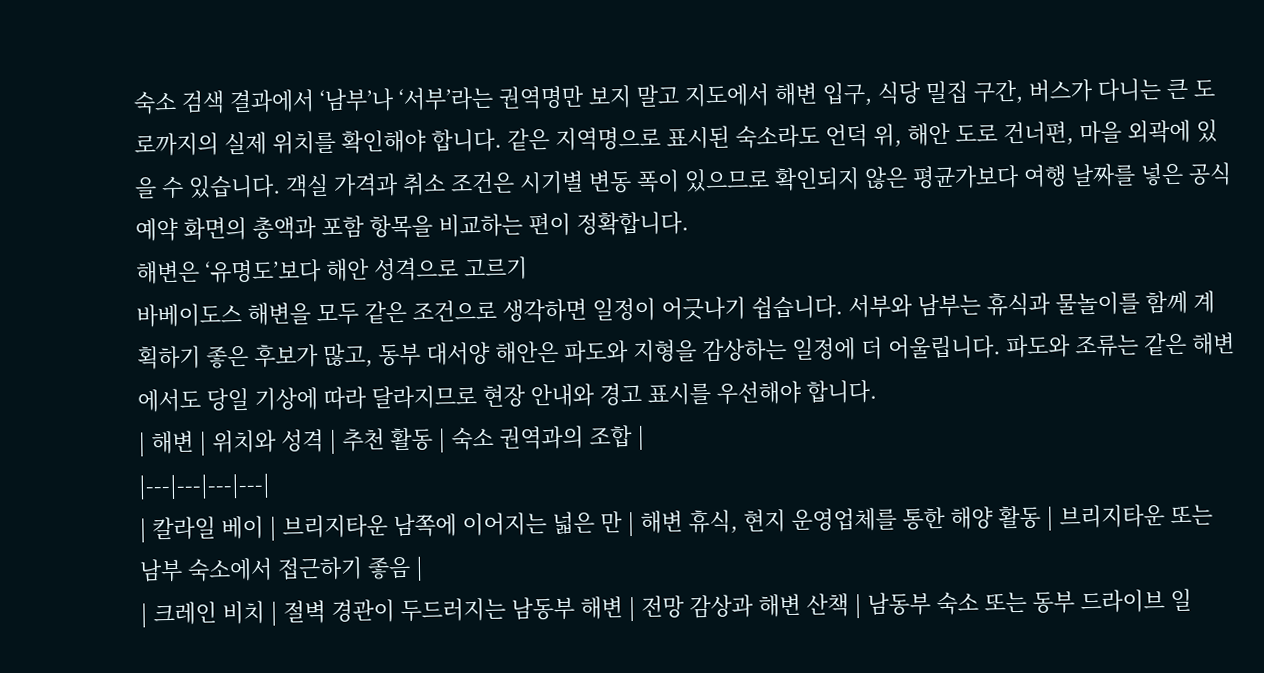숙소 검색 결과에서 ‘남부’나 ‘서부’라는 권역명만 보지 말고 지도에서 해변 입구, 식당 밀집 구간, 버스가 다니는 큰 도로까지의 실제 위치를 확인해야 합니다. 같은 지역명으로 표시된 숙소라도 언덕 위, 해안 도로 건너편, 마을 외곽에 있을 수 있습니다. 객실 가격과 취소 조건은 시기별 변동 폭이 있으므로 확인되지 않은 평균가보다 여행 날짜를 넣은 공식 예약 화면의 총액과 포함 항목을 비교하는 편이 정확합니다.
해변은 ‘유명도’보다 해안 성격으로 고르기
바베이도스 해변을 모두 같은 조건으로 생각하면 일정이 어긋나기 쉽습니다. 서부와 남부는 휴식과 물놀이를 함께 계획하기 좋은 후보가 많고, 동부 대서양 해안은 파도와 지형을 감상하는 일정에 더 어울립니다. 파도와 조류는 같은 해변에서도 당일 기상에 따라 달라지므로 현장 안내와 경고 표시를 우선해야 합니다.
| 해변 | 위치와 성격 | 추천 활동 | 숙소 권역과의 조합 |
|---|---|---|---|
| 칼라일 베이 | 브리지타운 남쪽에 이어지는 넓은 만 | 해변 휴식, 현지 운영업체를 통한 해양 활동 | 브리지타운 또는 남부 숙소에서 접근하기 좋음 |
| 크레인 비치 | 절벽 경관이 두드러지는 남동부 해변 | 전망 감상과 해변 산책 | 남동부 숙소 또는 동부 드라이브 일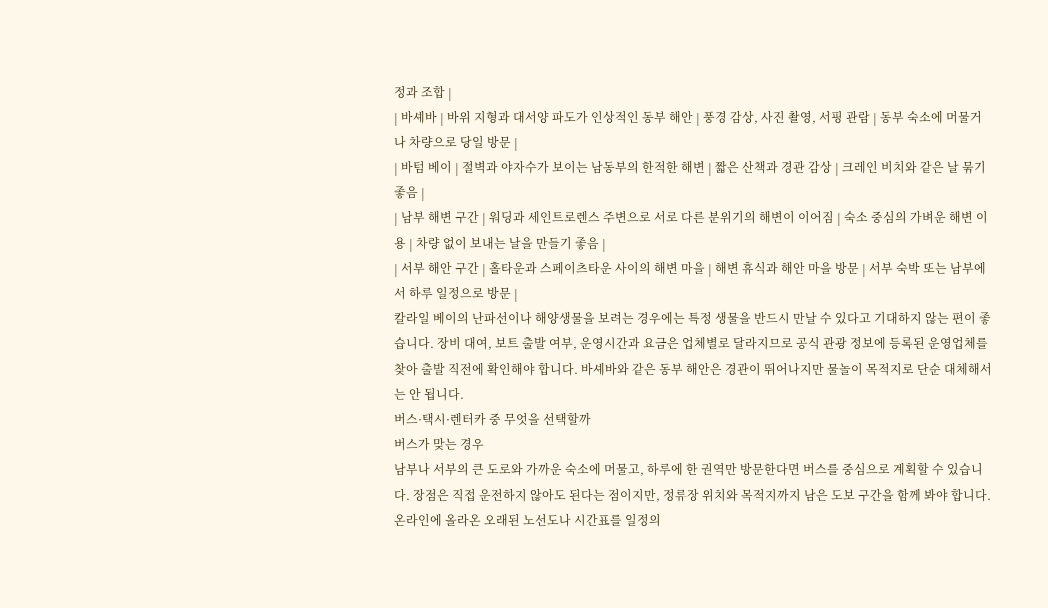정과 조합 |
| 바셰바 | 바위 지형과 대서양 파도가 인상적인 동부 해안 | 풍경 감상, 사진 촬영, 서핑 관람 | 동부 숙소에 머물거나 차량으로 당일 방문 |
| 바텀 베이 | 절벽과 야자수가 보이는 남동부의 한적한 해변 | 짧은 산책과 경관 감상 | 크레인 비치와 같은 날 묶기 좋음 |
| 남부 해변 구간 | 워딩과 세인트로렌스 주변으로 서로 다른 분위기의 해변이 이어짐 | 숙소 중심의 가벼운 해변 이용 | 차량 없이 보내는 날을 만들기 좋음 |
| 서부 해안 구간 | 홀타운과 스페이츠타운 사이의 해변 마을 | 해변 휴식과 해안 마을 방문 | 서부 숙박 또는 남부에서 하루 일정으로 방문 |
칼라일 베이의 난파선이나 해양생물을 보려는 경우에는 특정 생물을 반드시 만날 수 있다고 기대하지 않는 편이 좋습니다. 장비 대여, 보트 출발 여부, 운영시간과 요금은 업체별로 달라지므로 공식 관광 정보에 등록된 운영업체를 찾아 출발 직전에 확인해야 합니다. 바셰바와 같은 동부 해안은 경관이 뛰어나지만 물놀이 목적지로 단순 대체해서는 안 됩니다.
버스·택시·렌터카 중 무엇을 선택할까
버스가 맞는 경우
남부나 서부의 큰 도로와 가까운 숙소에 머물고, 하루에 한 권역만 방문한다면 버스를 중심으로 계획할 수 있습니다. 장점은 직접 운전하지 않아도 된다는 점이지만, 정류장 위치와 목적지까지 남은 도보 구간을 함께 봐야 합니다. 온라인에 올라온 오래된 노선도나 시간표를 일정의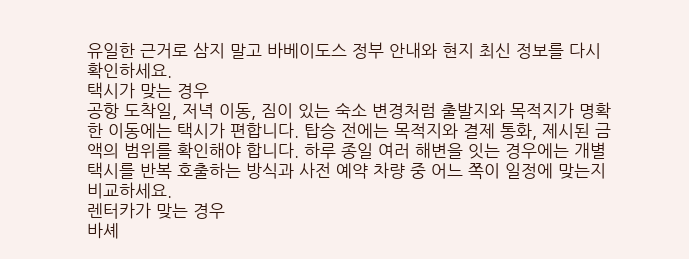유일한 근거로 삼지 말고 바베이도스 정부 안내와 현지 최신 정보를 다시 확인하세요.
택시가 맞는 경우
공항 도착일, 저녁 이동, 짐이 있는 숙소 변경처럼 출발지와 목적지가 명확한 이동에는 택시가 편합니다. 탑승 전에는 목적지와 결제 통화, 제시된 금액의 범위를 확인해야 합니다. 하루 종일 여러 해변을 잇는 경우에는 개별 택시를 반복 호출하는 방식과 사전 예약 차량 중 어느 쪽이 일정에 맞는지 비교하세요.
렌터카가 맞는 경우
바셰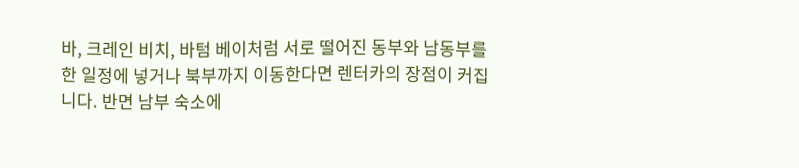바, 크레인 비치, 바텀 베이처럼 서로 떨어진 동부와 남동부를 한 일정에 넣거나 북부까지 이동한다면 렌터카의 장점이 커집니다. 반면 남부 숙소에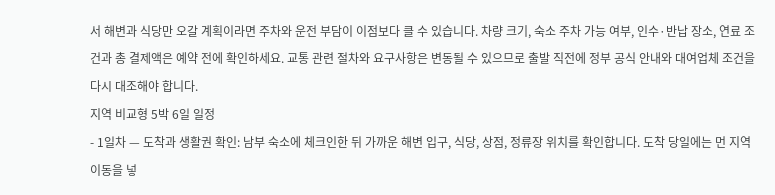서 해변과 식당만 오갈 계획이라면 주차와 운전 부담이 이점보다 클 수 있습니다. 차량 크기, 숙소 주차 가능 여부, 인수·반납 장소, 연료 조건과 총 결제액은 예약 전에 확인하세요. 교통 관련 절차와 요구사항은 변동될 수 있으므로 출발 직전에 정부 공식 안내와 대여업체 조건을 다시 대조해야 합니다.
지역 비교형 5박 6일 일정
- 1일차 — 도착과 생활권 확인: 남부 숙소에 체크인한 뒤 가까운 해변 입구, 식당, 상점, 정류장 위치를 확인합니다. 도착 당일에는 먼 지역 이동을 넣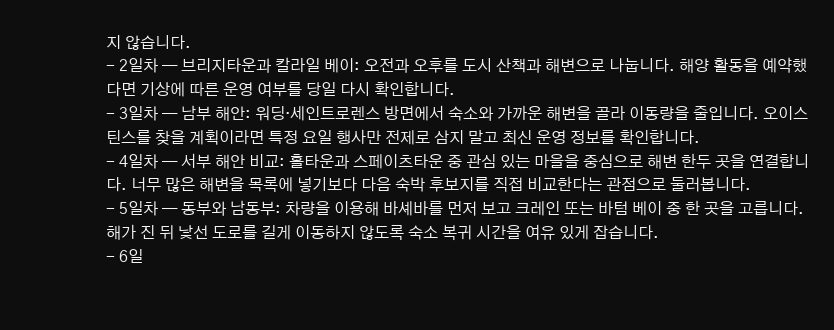지 않습니다.
- 2일차 — 브리지타운과 칼라일 베이: 오전과 오후를 도시 산책과 해변으로 나눕니다. 해양 활동을 예약했다면 기상에 따른 운영 여부를 당일 다시 확인합니다.
- 3일차 — 남부 해안: 워딩·세인트로렌스 방면에서 숙소와 가까운 해변을 골라 이동량을 줄입니다. 오이스틴스를 찾을 계획이라면 특정 요일 행사만 전제로 삼지 말고 최신 운영 정보를 확인합니다.
- 4일차 — 서부 해안 비교: 홀타운과 스페이츠타운 중 관심 있는 마을을 중심으로 해변 한두 곳을 연결합니다. 너무 많은 해변을 목록에 넣기보다 다음 숙박 후보지를 직접 비교한다는 관점으로 둘러봅니다.
- 5일차 — 동부와 남동부: 차량을 이용해 바셰바를 먼저 보고 크레인 또는 바텀 베이 중 한 곳을 고릅니다. 해가 진 뒤 낯선 도로를 길게 이동하지 않도록 숙소 복귀 시간을 여유 있게 잡습니다.
- 6일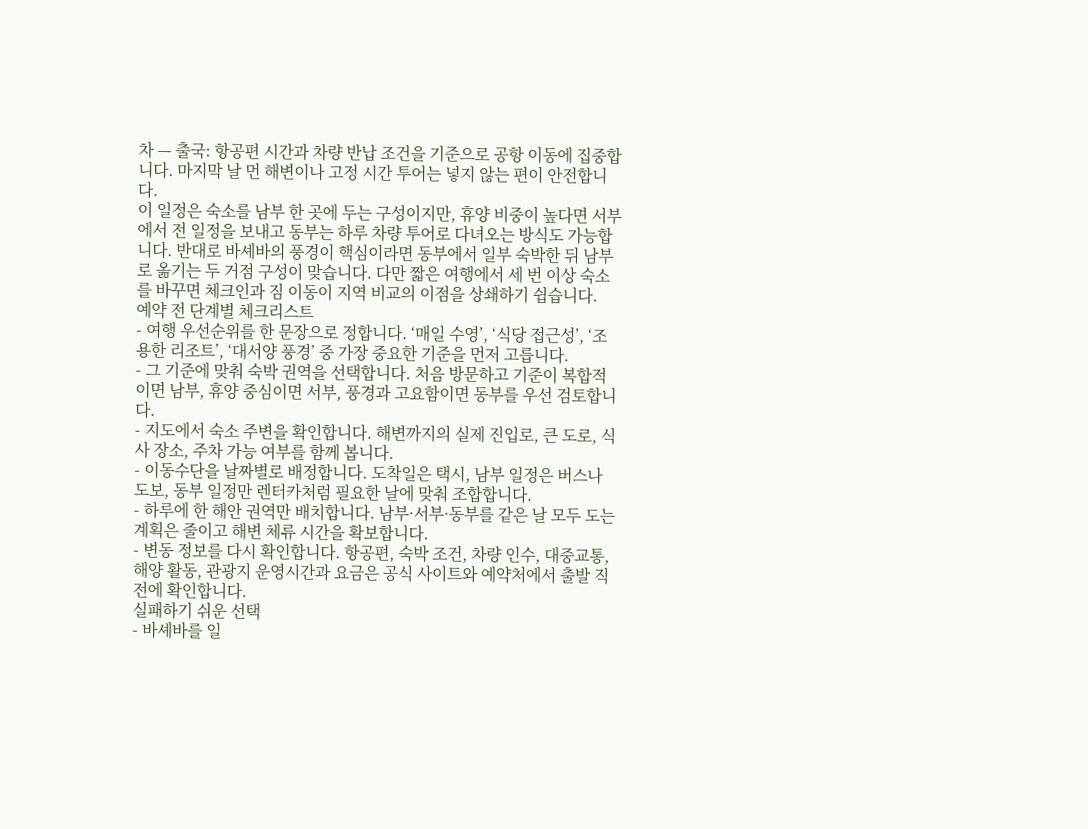차 — 출국: 항공편 시간과 차량 반납 조건을 기준으로 공항 이동에 집중합니다. 마지막 날 먼 해변이나 고정 시간 투어는 넣지 않는 편이 안전합니다.
이 일정은 숙소를 남부 한 곳에 두는 구성이지만, 휴양 비중이 높다면 서부에서 전 일정을 보내고 동부는 하루 차량 투어로 다녀오는 방식도 가능합니다. 반대로 바셰바의 풍경이 핵심이라면 동부에서 일부 숙박한 뒤 남부로 옮기는 두 거점 구성이 맞습니다. 다만 짧은 여행에서 세 번 이상 숙소를 바꾸면 체크인과 짐 이동이 지역 비교의 이점을 상쇄하기 쉽습니다.
예약 전 단계별 체크리스트
- 여행 우선순위를 한 문장으로 정합니다. ‘매일 수영’, ‘식당 접근성’, ‘조용한 리조트’, ‘대서양 풍경’ 중 가장 중요한 기준을 먼저 고릅니다.
- 그 기준에 맞춰 숙박 권역을 선택합니다. 처음 방문하고 기준이 복합적이면 남부, 휴양 중심이면 서부, 풍경과 고요함이면 동부를 우선 검토합니다.
- 지도에서 숙소 주변을 확인합니다. 해변까지의 실제 진입로, 큰 도로, 식사 장소, 주차 가능 여부를 함께 봅니다.
- 이동수단을 날짜별로 배정합니다. 도착일은 택시, 남부 일정은 버스나 도보, 동부 일정만 렌터카처럼 필요한 날에 맞춰 조합합니다.
- 하루에 한 해안 권역만 배치합니다. 남부·서부·동부를 같은 날 모두 도는 계획은 줄이고 해변 체류 시간을 확보합니다.
- 변동 정보를 다시 확인합니다. 항공편, 숙박 조건, 차량 인수, 대중교통, 해양 활동, 관광지 운영시간과 요금은 공식 사이트와 예약처에서 출발 직전에 확인합니다.
실패하기 쉬운 선택
- 바셰바를 일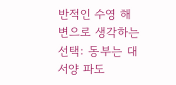반적인 수영 해변으로 생각하는 선택: 동부는 대서양 파도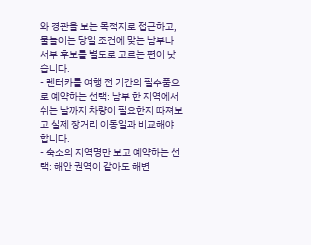와 경관을 보는 목적지로 접근하고, 물놀이는 당일 조건에 맞는 남부나 서부 후보를 별도로 고르는 편이 낫습니다.
- 렌터카를 여행 전 기간의 필수품으로 예약하는 선택: 남부 한 지역에서 쉬는 날까지 차량이 필요한지 따져보고 실제 장거리 이동일과 비교해야 합니다.
- 숙소의 지역명만 보고 예약하는 선택: 해안 권역이 같아도 해변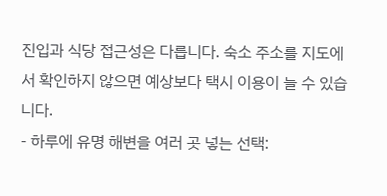진입과 식당 접근성은 다릅니다. 숙소 주소를 지도에서 확인하지 않으면 예상보다 택시 이용이 늘 수 있습니다.
- 하루에 유명 해변을 여러 곳 넣는 선택: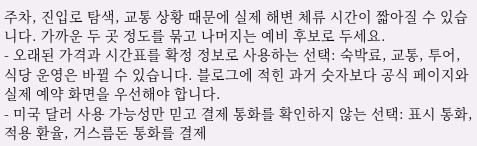주차, 진입로 탐색, 교통 상황 때문에 실제 해변 체류 시간이 짧아질 수 있습니다. 가까운 두 곳 정도를 묶고 나머지는 예비 후보로 두세요.
- 오래된 가격과 시간표를 확정 정보로 사용하는 선택: 숙박료, 교통, 투어, 식당 운영은 바뀔 수 있습니다. 블로그에 적힌 과거 숫자보다 공식 페이지와 실제 예약 화면을 우선해야 합니다.
- 미국 달러 사용 가능성만 믿고 결제 통화를 확인하지 않는 선택: 표시 통화, 적용 환율, 거스름돈 통화를 결제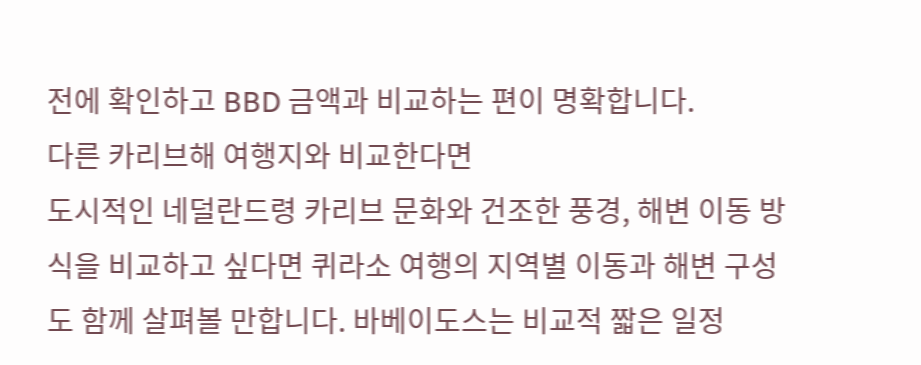전에 확인하고 BBD 금액과 비교하는 편이 명확합니다.
다른 카리브해 여행지와 비교한다면
도시적인 네덜란드령 카리브 문화와 건조한 풍경, 해변 이동 방식을 비교하고 싶다면 퀴라소 여행의 지역별 이동과 해변 구성도 함께 살펴볼 만합니다. 바베이도스는 비교적 짧은 일정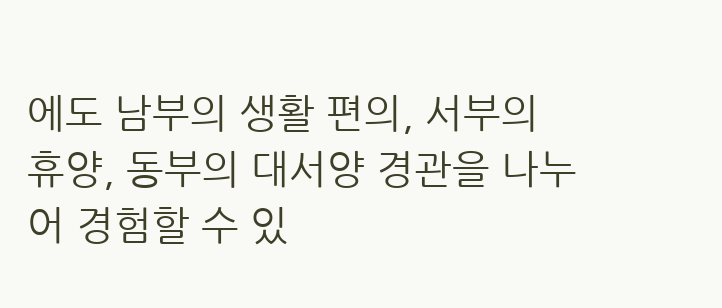에도 남부의 생활 편의, 서부의 휴양, 동부의 대서양 경관을 나누어 경험할 수 있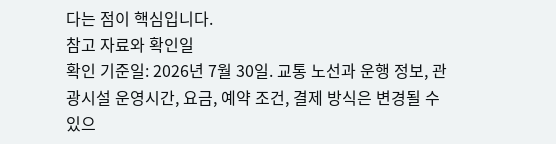다는 점이 핵심입니다.
참고 자료와 확인일
확인 기준일: 2026년 7월 30일. 교통 노선과 운행 정보, 관광시설 운영시간, 요금, 예약 조건, 결제 방식은 변경될 수 있으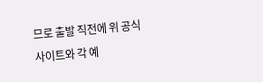므로 출발 직전에 위 공식 사이트와 각 예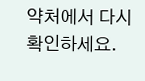약처에서 다시 확인하세요.